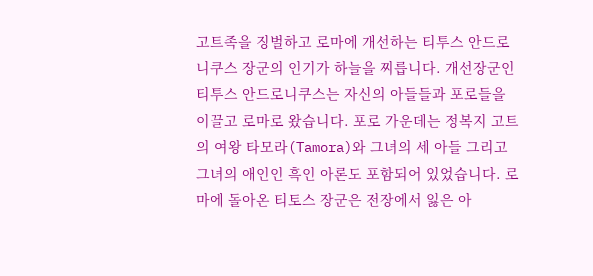고트족을 징벌하고 로마에 개선하는 티투스 안드로니쿠스 장군의 인기가 하늘을 찌릅니다. 개선장군인 티투스 안드로니쿠스는 자신의 아들들과 포로들을 이끌고 로마로 왔습니다. 포로 가운데는 정복지 고트의 여왕 타모라(Tamora)와 그녀의 세 아들 그리고 그녀의 애인인 흑인 아론도 포함되어 있었습니다. 로마에 돌아온 티토스 장군은 전장에서 잃은 아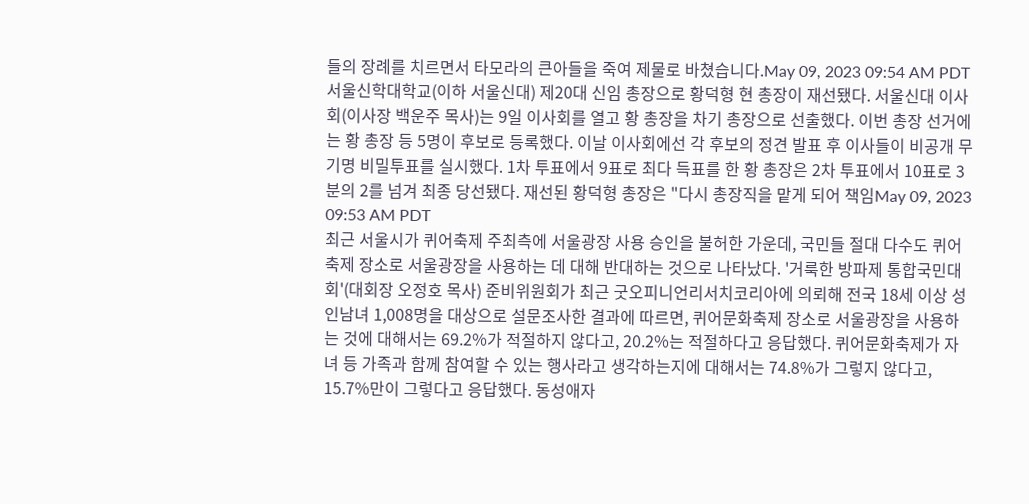들의 장례를 치르면서 타모라의 큰아들을 죽여 제물로 바쳤습니다.May 09, 2023 09:54 AM PDT
서울신학대학교(이하 서울신대) 제20대 신임 총장으로 황덕형 현 총장이 재선됐다. 서울신대 이사회(이사장 백운주 목사)는 9일 이사회를 열고 황 총장을 차기 총장으로 선출했다. 이번 총장 선거에는 황 총장 등 5명이 후보로 등록했다. 이날 이사회에선 각 후보의 정견 발표 후 이사들이 비공개 무기명 비밀투표를 실시했다. 1차 투표에서 9표로 최다 득표를 한 황 총장은 2차 투표에서 10표로 3분의 2를 넘겨 최종 당선됐다. 재선된 황덕형 총장은 "다시 총장직을 맡게 되어 책임May 09, 2023 09:53 AM PDT
최근 서울시가 퀴어축제 주최측에 서울광장 사용 승인을 불허한 가운데, 국민들 절대 다수도 퀴어축제 장소로 서울광장을 사용하는 데 대해 반대하는 것으로 나타났다. '거룩한 방파제 통합국민대회'(대회장 오정호 목사) 준비위원회가 최근 굿오피니언리서치코리아에 의뢰해 전국 18세 이상 성인남녀 1,008명을 대상으로 설문조사한 결과에 따르면, 퀴어문화축제 장소로 서울광장을 사용하는 것에 대해서는 69.2%가 적절하지 않다고, 20.2%는 적절하다고 응답했다. 퀴어문화축제가 자녀 등 가족과 함께 참여할 수 있는 행사라고 생각하는지에 대해서는 74.8%가 그렇지 않다고, 15.7%만이 그렇다고 응답했다. 동성애자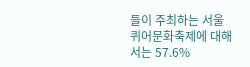들이 주최하는 서울퀴어문화축제에 대해서는 57.6%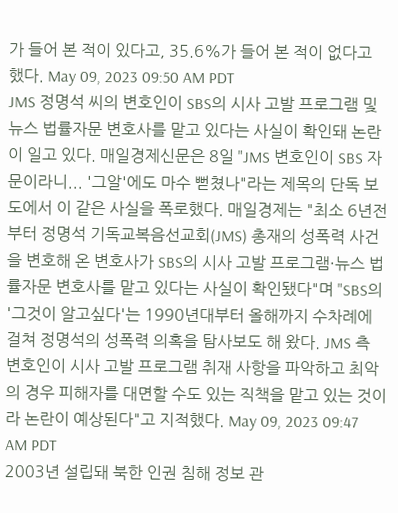가 들어 본 적이 있다고, 35.6%가 들어 본 적이 없다고 했다. May 09, 2023 09:50 AM PDT
JMS 정명석 씨의 변호인이 SBS의 시사 고발 프로그램 및 뉴스 법률자문 변호사를 맡고 있다는 사실이 확인돼 논란이 일고 있다. 매일경제신문은 8일 "JMS 변호인이 SBS 자문이라니... '그알'에도 마수 뻗쳤나"라는 제목의 단독 보도에서 이 같은 사실을 폭로했다. 매일경제는 "최소 6년전부터 정명석 기독교복음선교회(JMS) 총재의 성폭력 사건을 변호해 온 변호사가 SBS의 시사 고발 프로그램·뉴스 법률자문 변호사를 맡고 있다는 사실이 확인됐다"며 "SBS의 '그것이 알고싶다'는 1990년대부터 올해까지 수차례에 걸쳐 정명석의 성폭력 의혹을 탐사보도 해 왔다. JMS 측 변호인이 시사 고발 프로그램 취재 사항을 파악하고 최악의 경우 피해자를 대면할 수도 있는 직책을 맡고 있는 것이라 논란이 예상된다"고 지적했다. May 09, 2023 09:47 AM PDT
2003년 설립돼 북한 인권 침해 정보 관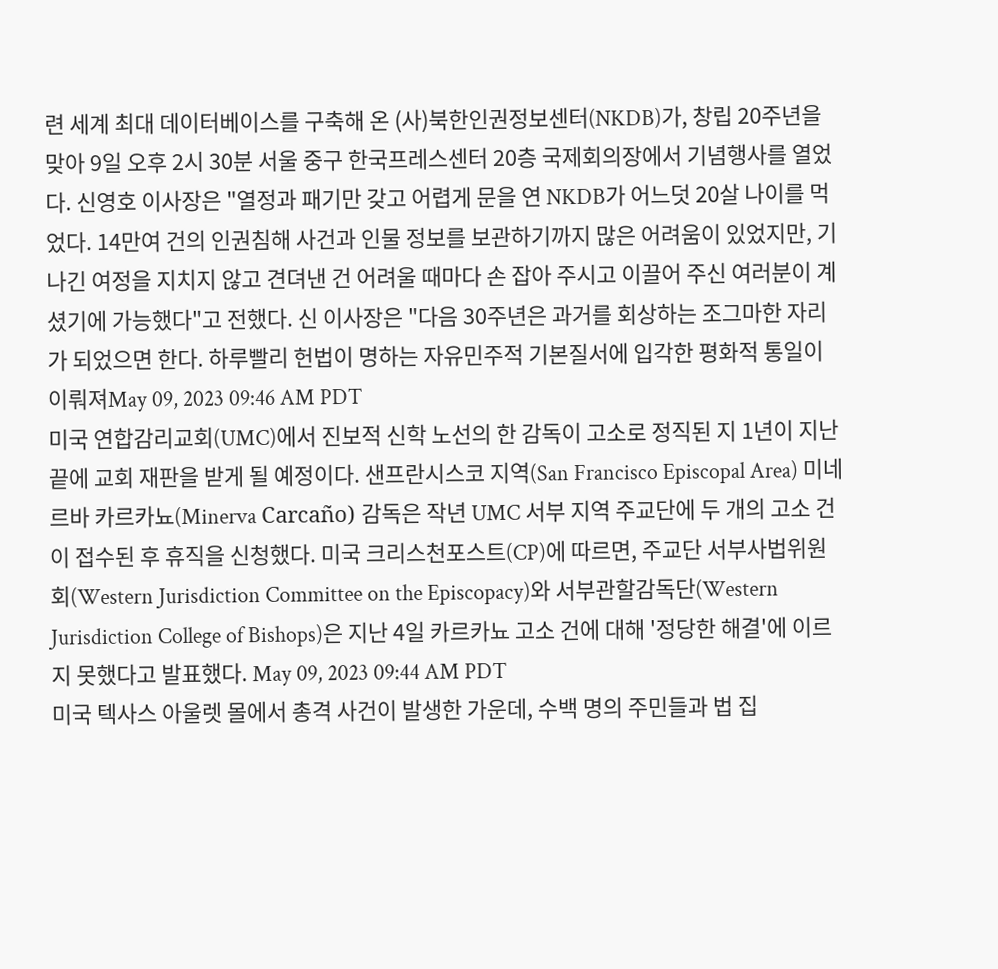련 세계 최대 데이터베이스를 구축해 온 (사)북한인권정보센터(NKDB)가, 창립 20주년을 맞아 9일 오후 2시 30분 서울 중구 한국프레스센터 20층 국제회의장에서 기념행사를 열었다. 신영호 이사장은 "열정과 패기만 갖고 어렵게 문을 연 NKDB가 어느덧 20살 나이를 먹었다. 14만여 건의 인권침해 사건과 인물 정보를 보관하기까지 많은 어려움이 있었지만, 기나긴 여정을 지치지 않고 견뎌낸 건 어려울 때마다 손 잡아 주시고 이끌어 주신 여러분이 계셨기에 가능했다"고 전했다. 신 이사장은 "다음 30주년은 과거를 회상하는 조그마한 자리가 되었으면 한다. 하루빨리 헌법이 명하는 자유민주적 기본질서에 입각한 평화적 통일이 이뤄져May 09, 2023 09:46 AM PDT
미국 연합감리교회(UMC)에서 진보적 신학 노선의 한 감독이 고소로 정직된 지 1년이 지난 끝에 교회 재판을 받게 될 예정이다. 샌프란시스코 지역(San Francisco Episcopal Area) 미네르바 카르카뇨(Minerva Carcaño) 감독은 작년 UMC 서부 지역 주교단에 두 개의 고소 건이 접수된 후 휴직을 신청했다. 미국 크리스천포스트(CP)에 따르면, 주교단 서부사법위원회(Western Jurisdiction Committee on the Episcopacy)와 서부관할감독단(Western Jurisdiction College of Bishops)은 지난 4일 카르카뇨 고소 건에 대해 '정당한 해결'에 이르지 못했다고 발표했다. May 09, 2023 09:44 AM PDT
미국 텍사스 아울렛 몰에서 총격 사건이 발생한 가운데, 수백 명의 주민들과 법 집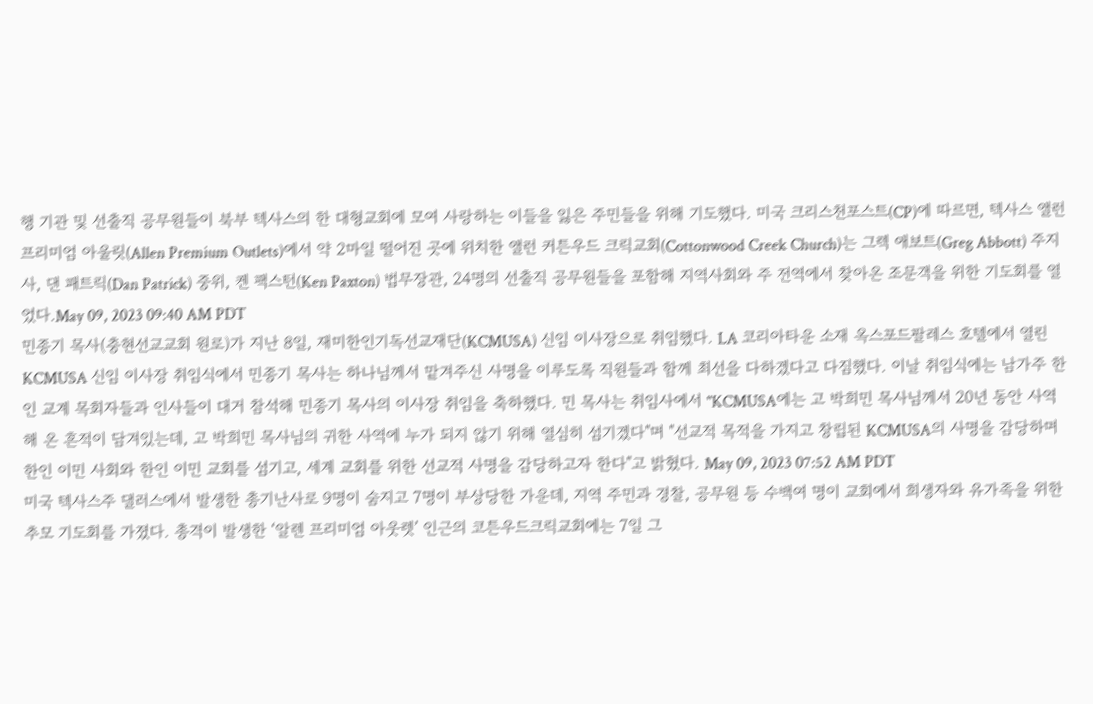행 기관 및 선출직 공무원들이 북부 텍사스의 한 대형교회에 모여 사랑하는 이들을 잃은 주민들을 위해 기도했다. 미국 크리스천포스트(CP)에 따르면, 텍사스 앨런 프리미엄 아울릿(Allen Premium Outlets)에서 약 2마일 떨어진 곳에 위치한 앨런 커튼우드 크릭교회(Cottonwood Creek Church)는 그렉 애보트(Greg Abbott) 주지사, 댄 패트릭(Dan Patrick) 중위, 켄 팩스턴(Ken Paxton) 법무장관, 24명의 선출직 공무원들을 포함해 지역사회와 주 전역에서 찾아온 조문객을 위한 기도회를 열었다.May 09, 2023 09:40 AM PDT
민종기 목사(충현선교교회 원로)가 지난 8일, 재미한인기독선교재단(KCMUSA) 신임 이사장으로 취임했다. LA 코리아타운 소재 옥스포드팔레스 호텔에서 열린 KCMUSA 신임 이사장 취임식에서 민종기 목사는 하나님께서 맡겨주신 사명을 이루도록 직원들과 함께 최선을 다하겠다고 다짐했다. 이날 취임식에는 남가주 한인 교계 목회자들과 인사들이 대거 참석해 민종기 목사의 이사장 취임을 축하했다. 민 목사는 취임사에서 "KCMUSA에는 고 박희민 목사님께서 20년 동안 사역해 온 흔적이 담겨있는데, 고 박희민 목사님의 귀한 사역에 누가 되지 않기 위해 열심히 섬기겠다"며 "선교적 목적을 가지고 창립된 KCMUSA의 사명을 감당하며 한인 이민 사회와 한인 이민 교회를 섬기고, 세계 교회를 위한 선교적 사명을 감당하고자 한다"고 밝혔다. May 09, 2023 07:52 AM PDT
미국 텍사스주 댈러스에서 발생한 총기난사로 9명이 숨지고 7명이 부상당한 가운데, 지역 주민과 경찰, 공무원 등 수백여 명이 교회에서 희생자와 유가족을 위한 추모 기도회를 가졌다. 총격이 발생한 ‘알렌 프리미엄 아웃렛’ 인근의 코튼우드크릭교회에는 7일 그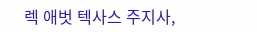렉 애벗 텍사스 주지사,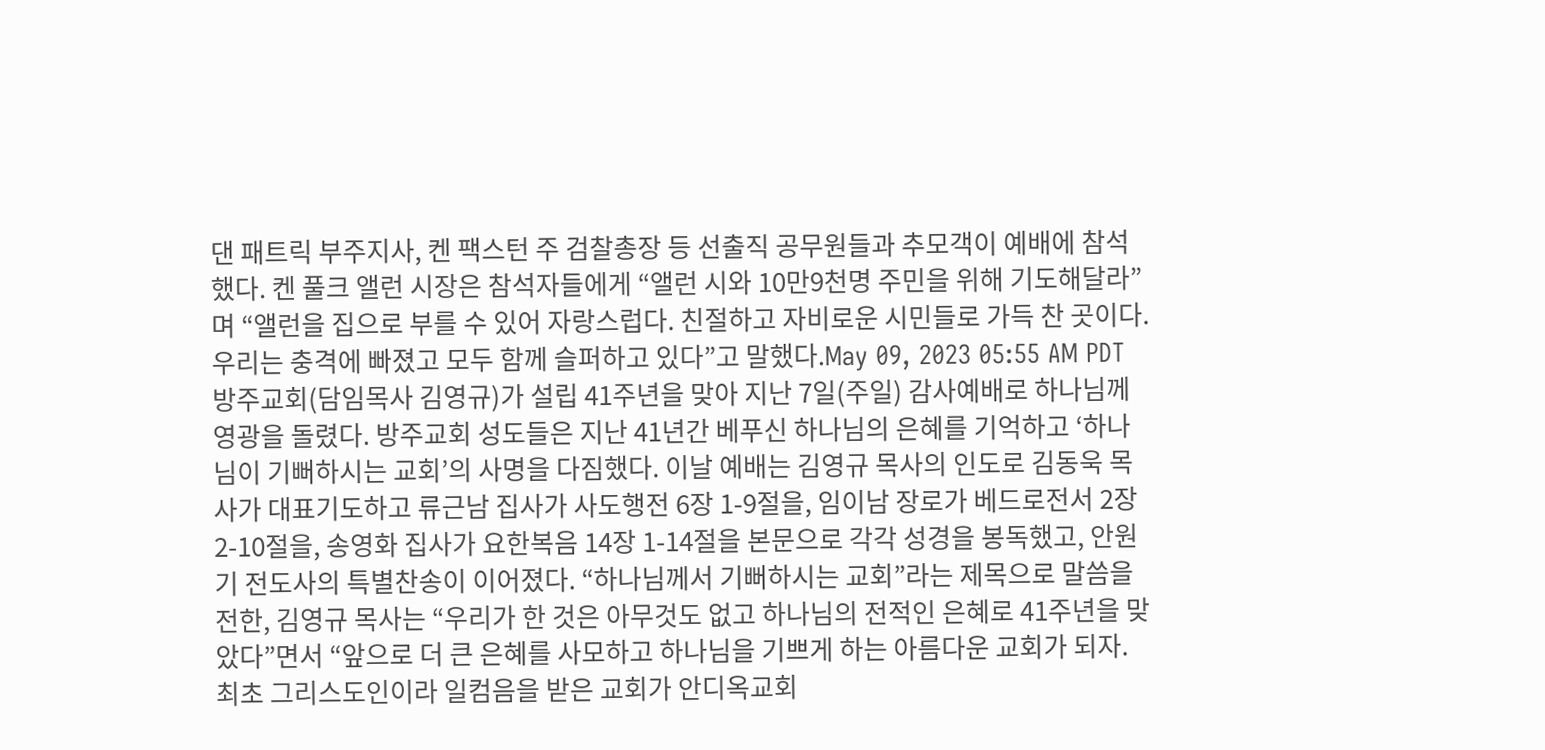댄 패트릭 부주지사, 켄 팩스턴 주 검찰총장 등 선출직 공무원들과 추모객이 예배에 참석했다. 켄 풀크 앨런 시장은 참석자들에게 “앨런 시와 10만9천명 주민을 위해 기도해달라”며 “앨런을 집으로 부를 수 있어 자랑스럽다. 친절하고 자비로운 시민들로 가득 찬 곳이다. 우리는 충격에 빠졌고 모두 함께 슬퍼하고 있다”고 말했다.May 09, 2023 05:55 AM PDT
방주교회(담임목사 김영규)가 설립 41주년을 맞아 지난 7일(주일) 감사예배로 하나님께 영광을 돌렸다. 방주교회 성도들은 지난 41년간 베푸신 하나님의 은혜를 기억하고 ‘하나님이 기뻐하시는 교회’의 사명을 다짐했다. 이날 예배는 김영규 목사의 인도로 김동욱 목사가 대표기도하고 류근남 집사가 사도행전 6장 1-9절을, 임이남 장로가 베드로전서 2장 2-10절을, 송영화 집사가 요한복음 14장 1-14절을 본문으로 각각 성경을 봉독했고, 안원기 전도사의 특별찬송이 이어졌다. “하나님께서 기뻐하시는 교회”라는 제목으로 말씀을 전한, 김영규 목사는 “우리가 한 것은 아무것도 없고 하나님의 전적인 은혜로 41주년을 맞았다”면서 “앞으로 더 큰 은혜를 사모하고 하나님을 기쁘게 하는 아름다운 교회가 되자. 최초 그리스도인이라 일컴음을 받은 교회가 안디옥교회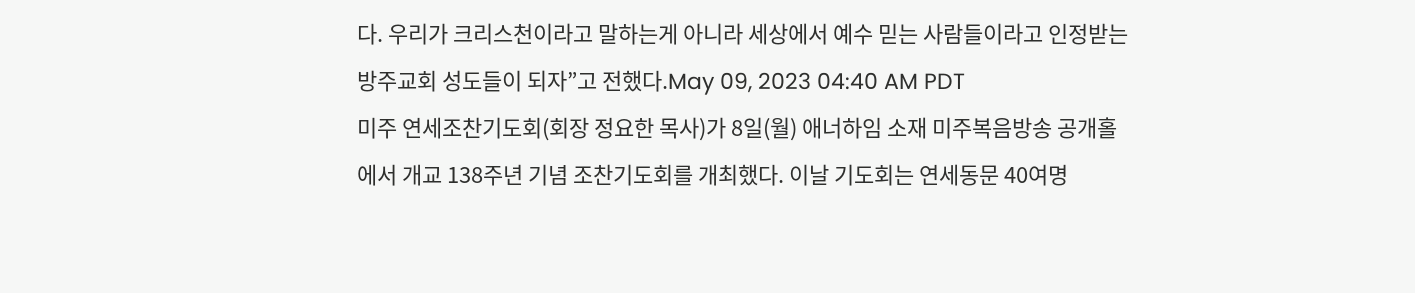다. 우리가 크리스천이라고 말하는게 아니라 세상에서 예수 믿는 사람들이라고 인정받는 방주교회 성도들이 되자”고 전했다.May 09, 2023 04:40 AM PDT
미주 연세조찬기도회(회장 정요한 목사)가 8일(월) 애너하임 소재 미주복음방송 공개홀에서 개교 138주년 기념 조찬기도회를 개최했다. 이날 기도회는 연세동문 40여명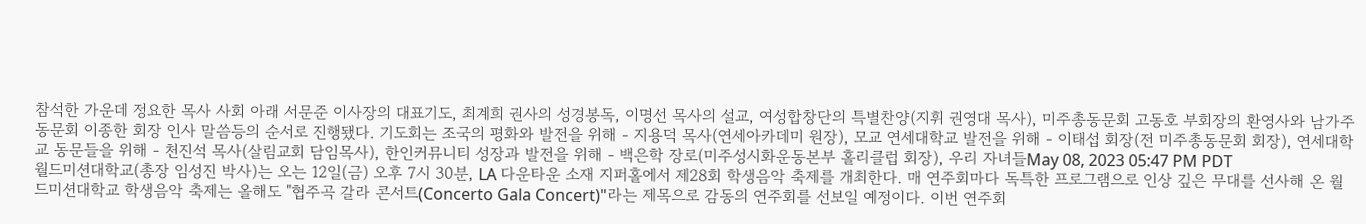참석한 가운데 정요한 목사 사회 아래 서문준 이사장의 대표기도, 최계희 권사의 성경봉독, 이명선 목사의 설교, 여성합창단의 특별찬양(지휘 권영대 목사), 미주총동문회 고동호 부회장의 환영사와 남가주동문회 이종한 회장 인사 말씀등의 순서로 진행됐다. 기도회는 조국의 평화와 발전을 위해 - 지용덕 목사(연세아카데미 원장), 모교 연세대학교 발전을 위해 - 이태섭 회장(전 미주총동문회 회장), 연세대학교 동문들을 위해 - 천진석 목사(살림교회 담임목사), 한인커뮤니티 성장과 발전을 위해 - 백은학 장로(미주성시화운동본부 홀리클럽 회장), 우리 자녀들May 08, 2023 05:47 PM PDT
월드미션대학교(총장 임성진 박사)는 오는 12일(금) 오후 7시 30분, LA 다운타운 소재 지퍼홀에서 제28회 학생음악 축제를 개최한다. 매 연주회마다 독특한 프로그램으로 인상 깊은 무대를 선사해 온 월드미션대학교 학생음악 축제는 올해도 "협주곡 갈라 콘서트(Concerto Gala Concert)"라는 제목으로 감동의 연주회를 선보일 예정이다. 이번 연주회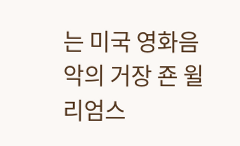는 미국 영화음악의 거장 죤 윌리엄스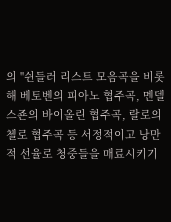의 "쉰들러 리스트 모음곡을 비롯해 베토벤의 피아노 협주곡, 멘델스죤의 바이올린 협주곡, 랄로의 첼로 협주곡 등 서정적이고 낭만적 선율로 청중들을 매료시키기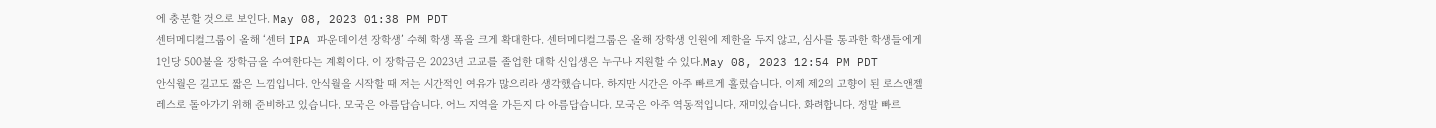에 충분할 것으로 보인다. May 08, 2023 01:38 PM PDT
센터메디컬그룹이 올해 ‘센터 IPA 파운데이션 장학생’ 수혜 학생 폭을 크게 확대한다. 센터메디컬그룹은 올해 장학생 인원에 제한을 두지 않고, 심사를 통과한 학생들에게 1인당 500불을 장학금을 수여한다는 계획이다. 이 장학금은 2023년 고교를 졸업한 대학 신입생은 누구나 지원할 수 있다.May 08, 2023 12:54 PM PDT
안식월은 길고도 짧은 느낌입니다. 안식월을 시작할 때 저는 시간적인 여유가 많으리라 생각했습니다. 하지만 시간은 아주 빠르게 흘렀습니다. 이제 제2의 고향이 된 로스앤젤레스로 돌아가기 위해 준비하고 있습니다. 모국은 아름답습니다. 어느 지역을 가든지 다 아름답습니다. 모국은 아주 역동적입니다. 재미있습니다. 화려합니다. 정말 빠르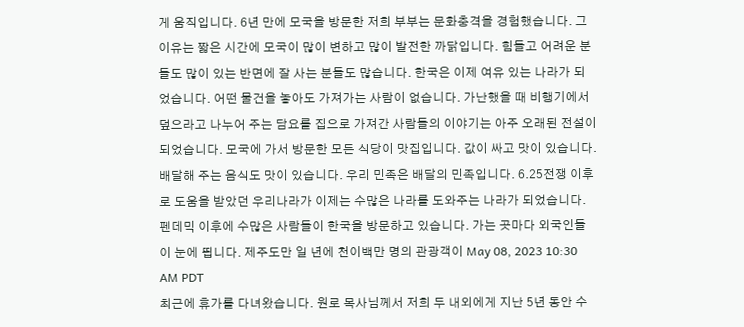게 움직입니다. 6년 만에 모국을 방문한 저희 부부는 문화충격을 경험했습니다. 그 이유는 짧은 시간에 모국이 많이 변하고 많이 발전한 까닭입니다. 힘들고 어려운 분들도 많이 있는 반면에 잘 사는 분들도 많습니다. 한국은 이제 여유 있는 나라가 되었습니다. 어떤 물건을 놓아도 가져가는 사람이 없습니다. 가난했을 때 비행기에서 덮으라고 나누어 주는 담요를 집으로 가져간 사람들의 이야기는 아주 오래된 전설이 되었습니다. 모국에 가서 방문한 모든 식당이 맛집입니다. 값이 싸고 맛이 있습니다. 배달해 주는 음식도 맛이 있습니다. 우리 민족은 배달의 민족입니다. 6.25전쟁 이후로 도움을 받았던 우리나라가 이제는 수많은 나라를 도와주는 나라가 되었습니다. 펜데믹 이후에 수많은 사람들이 한국을 방문하고 있습니다. 가는 곳마다 외국인들이 눈에 띕니다. 제주도만 일 년에 천이백만 명의 관광객이 May 08, 2023 10:30 AM PDT
최근에 휴가를 다녀왔습니다. 원로 목사님께서 저희 두 내외에게 지난 5년 동안 수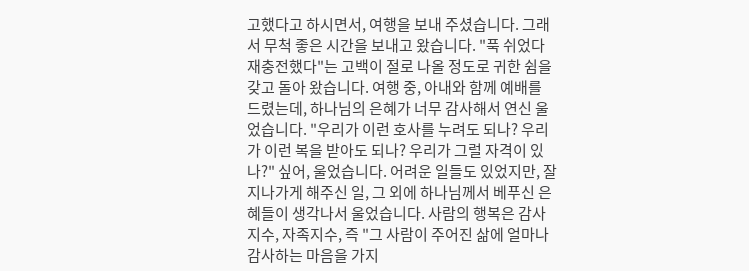고했다고 하시면서, 여행을 보내 주셨습니다. 그래서 무척 좋은 시간을 보내고 왔습니다. "푹 쉬었다 재충전했다"는 고백이 절로 나올 정도로 귀한 쉼을 갖고 돌아 왔습니다. 여행 중, 아내와 함께 예배를 드렸는데, 하나님의 은혜가 너무 감사해서 연신 울었습니다. "우리가 이런 호사를 누려도 되나? 우리가 이런 복을 받아도 되나? 우리가 그럴 자격이 있나?" 싶어, 울었습니다. 어려운 일들도 있었지만, 잘 지나가게 해주신 일, 그 외에 하나님께서 베푸신 은혜들이 생각나서 울었습니다. 사람의 행복은 감사지수, 자족지수, 즉 "그 사람이 주어진 삶에 얼마나 감사하는 마음을 가지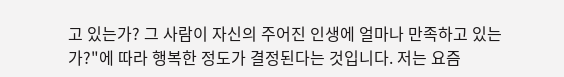고 있는가? 그 사람이 자신의 주어진 인생에 얼마나 만족하고 있는가?"에 따라 행복한 정도가 결정된다는 것입니다. 저는 요즘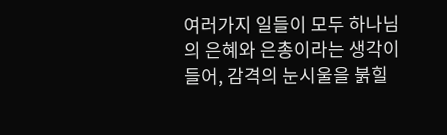여러가지 일들이 모두 하나님의 은혜와 은총이라는 생각이 들어, 감격의 눈시울을 붉힐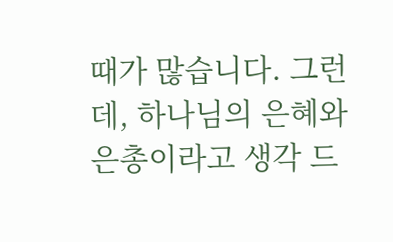때가 많습니다. 그런데, 하나님의 은혜와 은총이라고 생각 드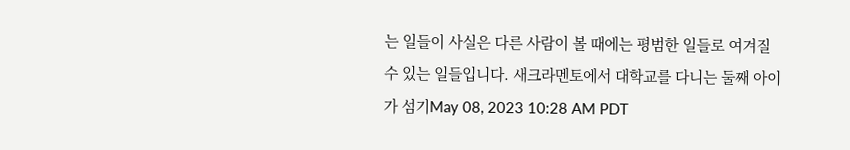는 일들이 사실은 다른 사람이 볼 때에는 평범한 일들로 여겨질 수 있는 일들입니다. 새크라멘토에서 대학교를 다니는 둘째 아이가 섬기May 08, 2023 10:28 AM PDT